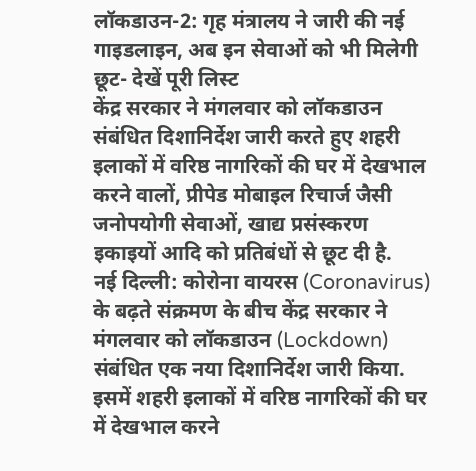लॉकडाउन-2: गृह मंत्रालय ने जारी की नई गाइडलाइन, अब इन सेवाओं को भी मिलेगी छूट- देखें पूरी लिस्ट
केंद्र सरकार ने मंगलवार को लॉकडाउन संबंधित दिशानिर्देश जारी करते हुए शहरी इलाकों में वरिष्ठ नागरिकों की घर में देखभाल करने वालों, प्रीपेड मोबाइल रिचार्ज जैसी जनोपयोगी सेवाओं, खाद्य प्रसंस्करण इकाइयों आदि को प्रतिबंधों से छूट दी है.
नई दिल्ली: कोरोना वायरस (Coronavirus) के बढ़ते संक्रमण के बीच केंद्र सरकार ने मंगलवार को लॉकडाउन (Lockdown) संबंधित एक नया दिशानिर्देश जारी किया. इसमें शहरी इलाकों में वरिष्ठ नागरिकों की घर में देखभाल करने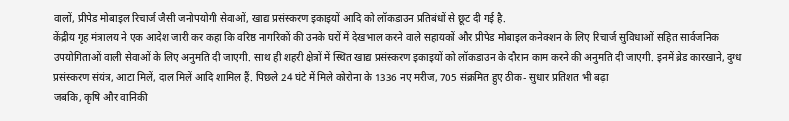वालों, प्रीपेड मोबाइल रिचार्ज जैसी जनोपयोगी सेवाओं, खाद्य प्रसंस्करण इकाइयों आदि को लॉकडाउन प्रतिबंधों से छूट दी गई है.
केंद्रीय गृह मंत्रालय ने एक आदेश जारी कर कहा कि वरिष्ठ नागरिकों की उनके घरों में देखभाल करने वाले सहायकों और प्रीपेड मोबाइल कनेक्शन के लिए रिचार्ज सुविधाओं सहित सार्वजनिक उपयोगिताओं वाली सेवाओं के लिए अनुमति दी जाएगी. साथ ही शहरी क्षेत्रों में स्थित खाद्य प्रसंस्करण इकाइयों को लॉकडाउन के दौरान काम करने की अनुमति दी जाएगी. इनमें ब्रेड कारखाने, दुग्ध प्रसंस्करण संयंत्र, आटा मिलें, दाल मिलें आदि शामिल हैं. पिछले 24 घंटे में मिले कोरोना के 1336 नए मरीज, 705 संक्रमित हुए ठीक- सुधार प्रतिशत भी बढ़ा
जबकि, कृषि और वानिकी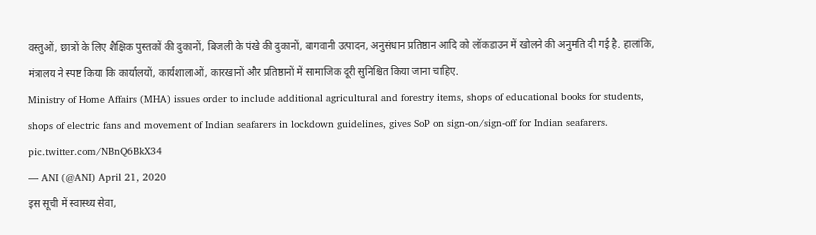वस्तुओं, छात्रों के लिए शैक्षिक पुस्तकों की दुकानों, बिजली के पंखे की दुकानों, बागवानी उत्पादन, अनुसंधान प्रतिष्ठान आदि को लॉकडाउन में खोलने की अनुमति दी गई है. हालांकि, मंत्रालय ने स्पष्ट किया कि कार्यालयों, कार्यशालाओं, कारखानों और प्रतिष्ठानों में सामाजिक दूरी सुनिश्चित किया जाना चाहिए.
Ministry of Home Affairs (MHA) issues order to include additional agricultural and forestry items, shops of educational books for students, shops of electric fans and movement of Indian seafarers in lockdown guidelines, gives SoP on sign-on/sign-off for Indian seafarers. pic.twitter.com/NBnQ6BkX34
— ANI (@ANI) April 21, 2020
इस सूची में स्वास्थ्य सेवा,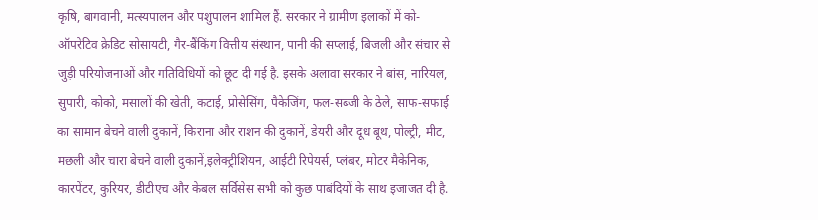कृषि, बागवानी, मत्स्यपालन और पशुपालन शामिल हैं. सरकार ने ग्रामीण इलाकों में को-ऑपरेटिव क्रेडिट सोसायटी, गैर-बैंकिंग वित्तीय संस्थान, पानी की सप्लाई, बिजली और संचार से जुड़ी परियोजनाओं और गतिविधियों को छूट दी गई है. इसके अलावा सरकार ने बांस, नारियल, सुपारी, कोको, मसालों की खेती, कटाई, प्रोसेसिंग, पैकेजिंग, फल-सब्जी के ठेले, साफ-सफाई का सामान बेचने वाली दुकानें, किराना और राशन की दुकानें, डेयरी और दूध बूथ, पोल्ट्री, मीट, मछली और चारा बेचने वाली दुकानें,इलेक्ट्रीशियन, आईटी रिपेयर्स, प्लंबर, मोटर मैकेनिक, कारपेंटर, कुरियर, डीटीएच और केबल सर्विसेस सभी को कुछ पाबंदियों के साथ इजाजत दी है.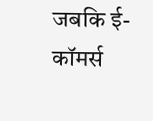जबकि ई-कॉमर्स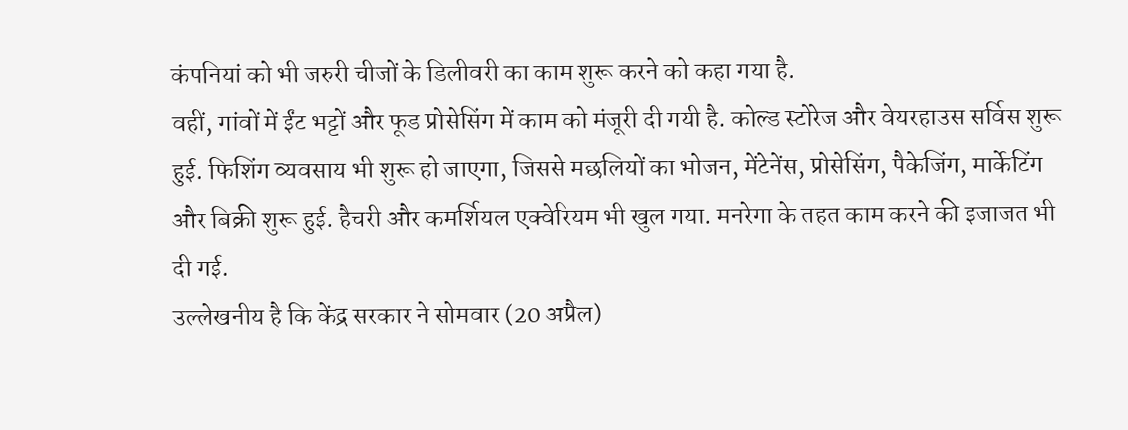कंपनियां को भी जरुरी चीजों के डिलीवरी का काम शुरू करने को कहा गया है.
वहीं, गांवों में ईंट भट्टों और फूड प्रोसेसिंग में काम को मंजूरी दी गयी है. कोल्ड स्टोरेज और वेयरहाउस सर्विस शुरू हुई. फिशिंग व्यवसाय भी शुरू हो जाएगा, जिससे मछलियों का भोजन, मेंटेनेंस, प्रोसेसिंग, पैकेजिंग, मार्केटिंग और बिक्री शुरू हुई. हैचरी और कमर्शियल एक्वेरियम भी खुल गया. मनरेगा के तहत काम करने की इजाजत भी दी गई.
उल्लेखनीय है कि केंद्र सरकार ने सोमवार (20 अप्रैल)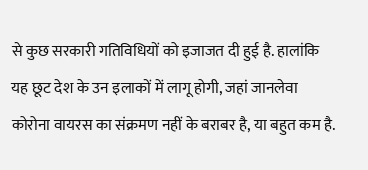से कुछ सरकारी गतिविधियों को इजाजत दी हुई है. हालांकि यह छूट देश के उन इलाकों में लागू होगी, जहां जानलेवा कोरोना वायरस का संक्रमण नहीं के बराबर है, या बहुत कम है.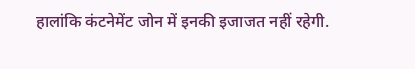हालांकि कंटनेमेंट जोन में इनकी इजाजत नहीं रहेगी.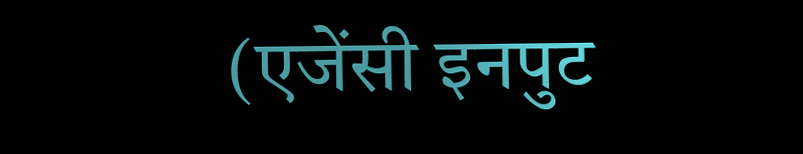(एजेंसी इनपुट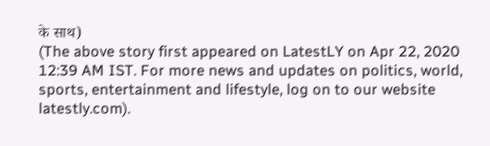के साथ)
(The above story first appeared on LatestLY on Apr 22, 2020 12:39 AM IST. For more news and updates on politics, world, sports, entertainment and lifestyle, log on to our website latestly.com).